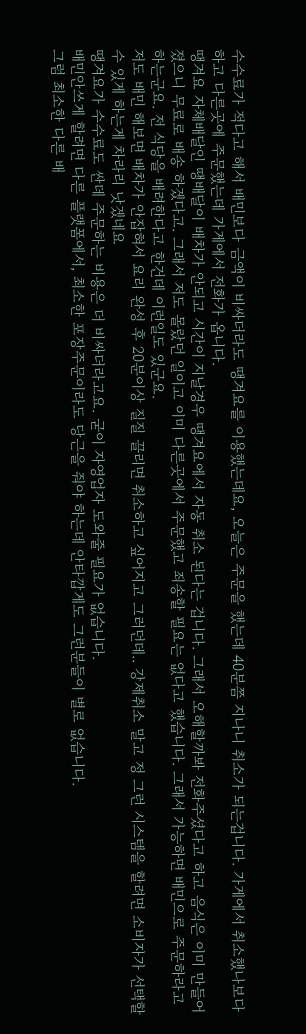수수료가 적다고 해서 배민보다 금액이 비싸더라도 땡겨요를 이용했는데요, 오늘은 주문을 했는데 40분쯤 지나니 취소가 되는겁니다. 가게에서 취소했나보다 하고 다른곳에 주문했는데 가게에서 전화가 옵니다.
땡겨요 자체배달인 땡배달이 배차가 안되고 시간이 지날경우 땡겨요에서 자동 취소 된다는 겁니다. 그래서 오해할까봐 전화주셨다고 하고 음식은 이미 만들어졌으니 무료로 배송 하겠다고. 그래서 저도 몰랐던 일이고 이미 다른곳에서 주문했고 죄송할 필요는 없다고 했습니다. 그래서 가능하면 배민으로 주문하라고 하는군요. 전 식당을 배려한다고 한건데 이런일도 있군요.
저도 배민 해보면 배차가 안잡혀서 요리 완성 후 20분이상 질질 끌리면 취소하고 싶어지고 그러던데.. 강제취소 말고 정 그런 시스템을 할려면 소비자가 선택할 수 있게 하는게 차라리 낫겠네요
땡겨요가 수수료도 싼데 주문하는 비용은 더 비싸더라고요. 굳이 자영업자 도와줄 필요가 없습니다.
배민안쓰게 할려면 다른 플랫폼에서, 최소한 포장주문이라도 당근을 줘야 하는데 안타깝게도 그런분들이 별로 없습니다.
그럼 최소한 다른 배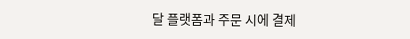달 플랫폼과 주문 시에 결제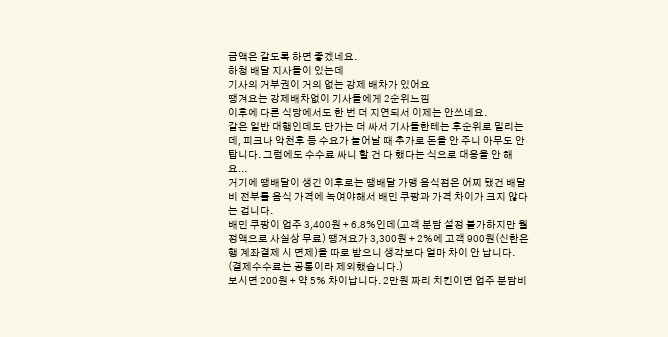금액은 같도록 하면 좋겠네요.
하청 배달 지사들이 있는데
기사의 거부권이 거의 없는 강제 배차가 있어요
땡겨요는 강제배차없이 기사들에게 2순위느낌
이후에 다른 식당에서도 한 번 더 지연되서 이제는 안쓰네요.
같은 일반 대행인데도 단가는 더 싸서 기사들한테는 후순위로 밀리는데, 피크나 악천후 등 수요가 늘어날 때 추가로 돈을 안 주니 아무도 안 탑니다. 그럼에도 수수료 싸니 할 건 다 했다는 식으로 대응을 안 해요...
거기에 땡배달이 생긴 이후로는 땡배달 가맹 음식점은 어찌 됐건 배달비 전부를 음식 가격에 녹여야해서 배민 쿠팡과 가격 차이가 크지 않다는 겁니다.
배민 쿠팡이 업주 3,400원 + 6.8%인데(고객 분담 설정 불가하지만 월정액으로 사실상 무료) 땡겨요가 3,300원 + 2%에 고객 900원(신한은행 계좌결제 시 면제)을 따로 받으니 생각보다 얼마 차이 안 납니다. (결제수수료는 공통이라 제외했습니다.)
보시면 200원 + 약 5% 차이납니다. 2만원 짜리 치킨이면 업주 분담비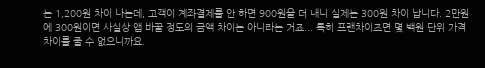는 1,200원 차이 나는데, 고객이 계좌결제를 안 하면 900원을 더 내니 실제는 300원 차이 납니다. 2만원에 300원이면 사실상 앱 바꿀 정도의 금액 차이는 아니라는 거죠... 특히 프랜차이즈면 몇 백원 단위 가격 차이를 줄 수 없으니까요.